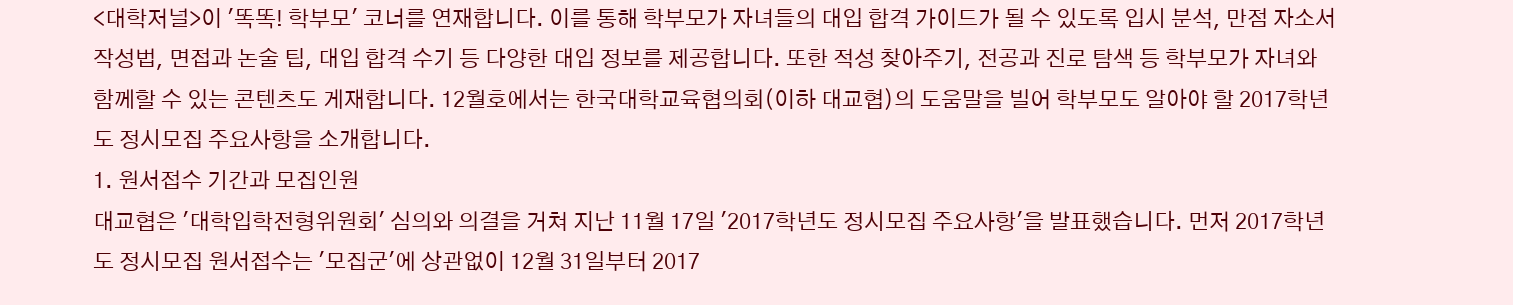<대학저널>이 '똑똑! 학부모' 코너를 연재합니다. 이를 통해 학부모가 자녀들의 대입 합격 가이드가 될 수 있도록 입시 분석, 만점 자소서 작성법, 면접과 논술 팁, 대입 합격 수기 등 다양한 대입 정보를 제공합니다. 또한 적성 찾아주기, 전공과 진로 탐색 등 학부모가 자녀와 함께할 수 있는 콘텐츠도 게재합니다. 12월호에서는 한국대학교육협의회(이하 대교협)의 도움말을 빌어 학부모도 알아야 할 2017학년도 정시모집 주요사항을 소개합니다.
1. 원서접수 기간과 모집인원
대교협은 '대학입학전형위원회' 심의와 의결을 거쳐 지난 11월 17일 '2017학년도 정시모집 주요사항'을 발표했습니다. 먼저 2017학년도 정시모집 원서접수는 '모집군'에 상관없이 12월 31일부터 2017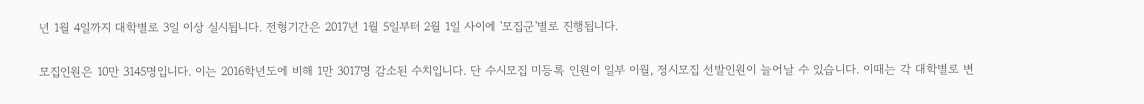년 1월 4일까지 대학별로 3일 이상 실시됩니다. 전형기간은 2017년 1월 5일부터 2월 1일 사이에 '모집군'별로 진행됩니다.

모집인원은 10만 3145명입니다. 이는 2016학년도에 비해 1만 3017명 감소된 수치입니다. 단 수시모집 미등록 인원이 일부 이월, 정시모집 선발인원이 늘어날 수 있습니다. 이때는 각 대학별로 변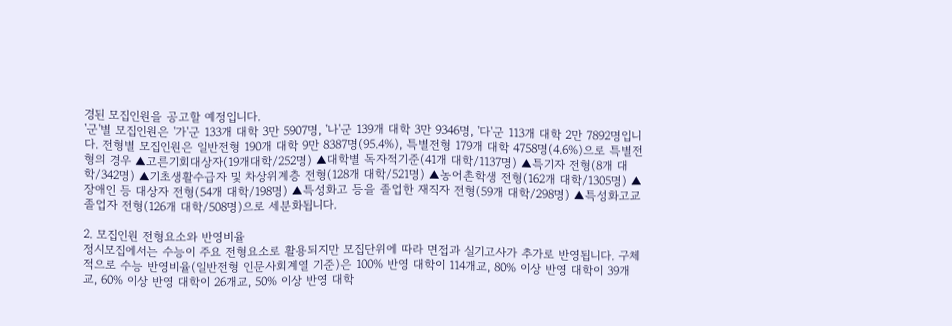경된 모집인원을 공고할 예정입니다.
'군'별 모집인원은 '가'군 133개 대학 3만 5907명, '나'군 139개 대학 3만 9346명, '다'군 113개 대학 2만 7892명입니다. 전형별 모집인원은 일반전형 190개 대학 9만 8387명(95.4%), 특별전형 179개 대학 4758명(4.6%)으로 특별전형의 경우 ▲고른기회대상자(19개대학/252명) ▲대학별 독자적기준(41개 대학/1137명) ▲특기자 전형(8개 대학/342명) ▲기초생활수급자 및 차상위계층 전형(128개 대학/521명) ▲농어촌학생 전형(162개 대학/1305명) ▲장애인 등 대상자 전형(54개 대학/198명) ▲특성화고 등을 졸업한 재직자 전형(59개 대학/298명) ▲특성화고교 졸업자 전형(126개 대학/508명)으로 세분화됩니다.

2. 모집인원 전형요소와 반영비율
정시모집에서는 수능이 주요 전형요소로 활용되지만 모집단위에 따라 면접과 실기고사가 추가로 반영됩니다. 구체적으로 수능 반영비율(일반전형 인문사회계열 기준)은 100% 반영 대학이 114개교, 80% 이상 반영 대학이 39개교, 60% 이상 반영 대학이 26개교, 50% 이상 반영 대학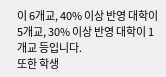이 6개교, 40% 이상 반영 대학이 5개교, 30% 이상 반영 대학이 1개교 등입니다.
또한 학생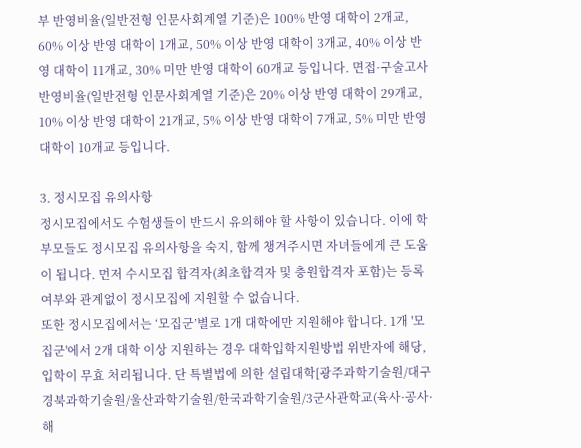부 반영비율(일반전형 인문사회계열 기준)은 100% 반영 대학이 2개교, 60% 이상 반영 대학이 1개교, 50% 이상 반영 대학이 3개교, 40% 이상 반영 대학이 11개교, 30% 미만 반영 대학이 60개교 등입니다. 면접·구술고사 반영비율(일반전형 인문사회계열 기준)은 20% 이상 반영 대학이 29개교, 10% 이상 반영 대학이 21개교, 5% 이상 반영 대학이 7개교, 5% 미만 반영 대학이 10개교 등입니다.

3. 정시모집 유의사항
정시모집에서도 수험생들이 반드시 유의해야 할 사항이 있습니다. 이에 학부모들도 정시모집 유의사항을 숙지, 함께 챙겨주시면 자녀들에게 큰 도움이 됩니다. 먼저 수시모집 합격자(최초합격자 및 충원합격자 포함)는 등록 여부와 관계없이 정시모집에 지원할 수 없습니다.
또한 정시모집에서는 ‘모집군’별로 1개 대학에만 지원해야 합니다. 1개 '모집군'에서 2개 대학 이상 지원하는 경우 대학입학지원방법 위반자에 해당, 입학이 무효 처리됩니다. 단 특별법에 의한 설립대학[광주과학기술원/대구경북과학기술원/울산과학기술원/한국과학기술원/3군사관학교(육사·공사·해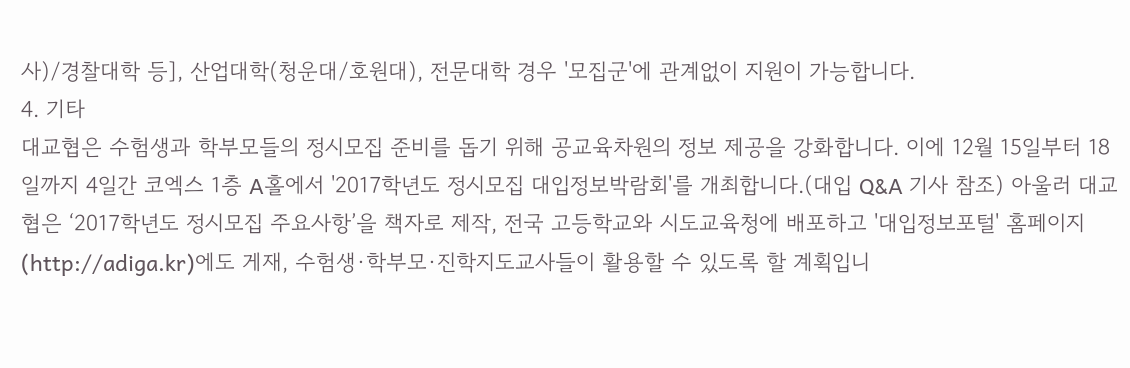사)/경찰대학 등], 산업대학(청운대/호원대), 전문대학 경우 '모집군'에 관계없이 지원이 가능합니다.
4. 기타
대교협은 수험생과 학부모들의 정시모집 준비를 돕기 위해 공교육차원의 정보 제공을 강화합니다. 이에 12월 15일부터 18일까지 4일간 코엑스 1층 A홀에서 '2017학년도 정시모집 대입정보박람회'를 개최합니다.(대입 Q&A 기사 참조) 아울러 대교협은 ‘2017학년도 정시모집 주요사항’을 책자로 제작, 전국 고등학교와 시도교육청에 배포하고 '대입정보포털' 홈페이지(http://adiga.kr)에도 게재, 수험생·학부모·진학지도교사들이 활용할 수 있도록 할 계획입니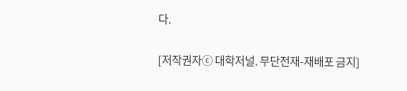다.

[저작권자ⓒ 대학저널. 무단전재-재배포 금지]